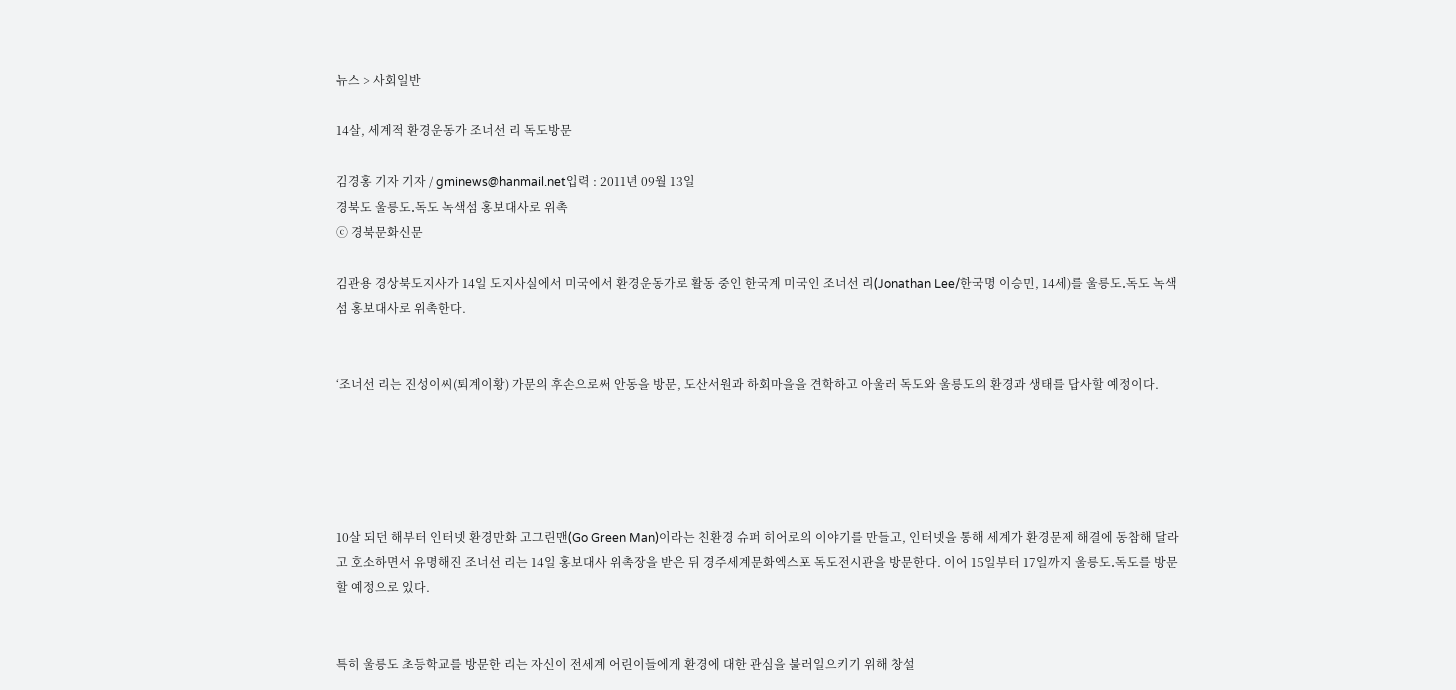뉴스 > 사회일반

14살, 세계적 환경운동가 조너선 리 독도방문

김경홍 기자 기자 / gminews@hanmail.net입력 : 2011년 09월 13일
경북도 울릉도․독도 녹색섬 홍보대사로 위촉
ⓒ 경북문화신문

김관용 경상북도지사가 14일 도지사실에서 미국에서 환경운동가로 활동 중인 한국계 미국인 조너선 리(Jonathan Lee/한국명 이승민, 14세)를 울릉도․독도 녹색섬 홍보대사로 위촉한다.


‘조너선 리는 진성이씨(퇴계이황) 가문의 후손으로써 안동을 방문, 도산서원과 하회마을을 견학하고 아울러 독도와 울릉도의 환경과 생태를 답사할 예정이다.





10살 되던 해부터 인터넷 환경만화 고그린맨(Go Green Man)이라는 친환경 슈퍼 히어로의 이야기를 만들고, 인터넷을 통해 세계가 환경문제 해결에 동참해 달라고 호소하면서 유명해진 조너선 리는 14일 홍보대사 위촉장을 받은 뒤 경주세계문화엑스포 독도전시관을 방문한다. 이어 15일부터 17일까지 울릉도․독도를 방문할 예정으로 있다.


특히 울릉도 초등학교를 방문한 리는 자신이 전세계 어린이들에게 환경에 대한 관심을 불러일으키기 위해 창설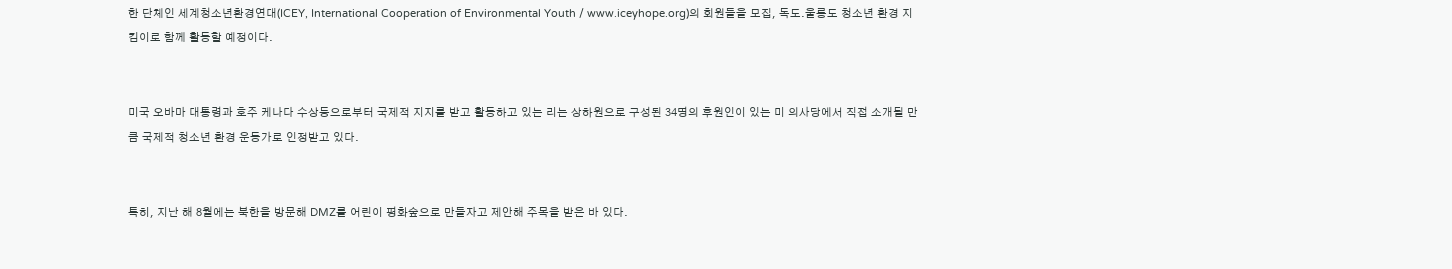한 단체인 세계청소년환경연대(ICEY, International Cooperation of Environmental Youth / www.iceyhope.org)의 회원들을 모집, 독도․울릉도 청소년 환경 지킴이로 함께 활동할 예정이다.


미국 오바마 대통령과 호주 케나다 수상등으로부터 국제적 지지를 받고 활동하고 있는 리는 상하원으로 구성된 34명의 후원인이 있는 미 의사당에서 직접 소개될 만큼 국제적 청소년 환경 운동가로 인정받고 있다.


특히, 지난 해 8월에는 북한을 방문해 DMZ를 어린이 평화숲으로 만들자고 제안해 주목을 받은 바 있다.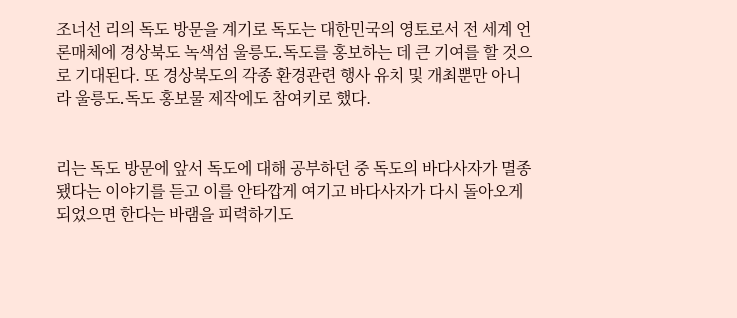조너선 리의 독도 방문을 계기로 독도는 대한민국의 영토로서 전 세계 언론매체에 경상북도 녹색섬 울릉도․독도를 홍보하는 데 큰 기여를 할 것으로 기대된다. 또 경상북도의 각종 환경관련 행사 유치 및 개최뿐만 아니라 울릉도․독도 홍보물 제작에도 참여키로 했다.


리는 독도 방문에 앞서 독도에 대해 공부하던 중 독도의 바다사자가 멸종됐다는 이야기를 듣고 이를 안타깝게 여기고 바다사자가 다시 돌아오게 되었으면 한다는 바램을 피력하기도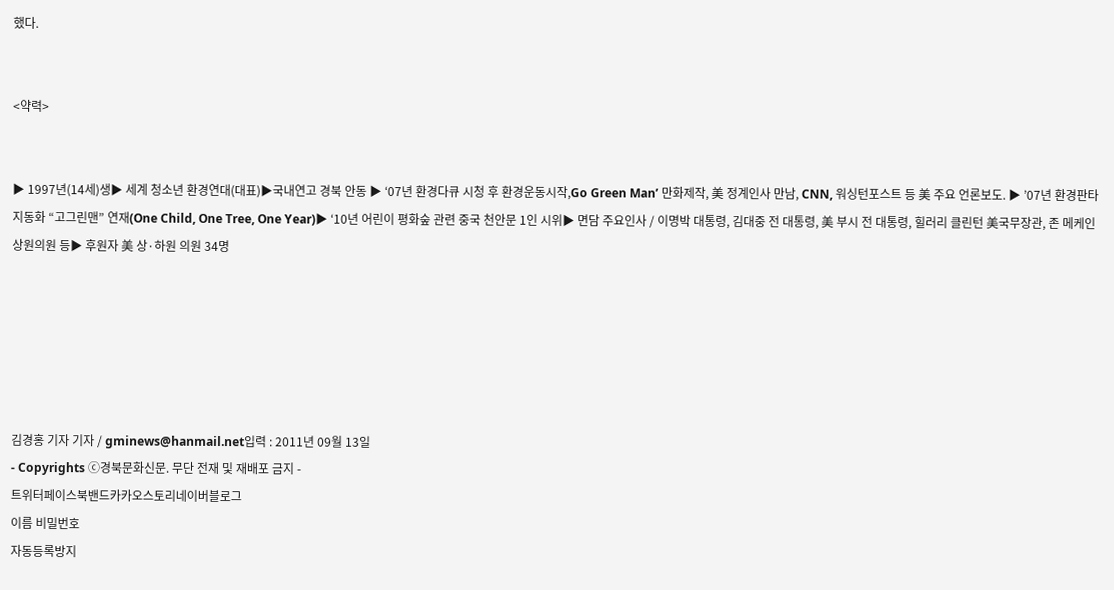했다.


<약력>


▶ 1997년(14세)생▶ 세계 청소년 환경연대(대표)▶국내연고 경북 안동 ▶ ‘07년 환경다큐 시청 후 환경운동시작,Go Green Man’ 만화제작, 美 정계인사 만남, CNN, 워싱턴포스트 등 美 주요 언론보도. ▶ ’07년 환경판타지동화 “고그린맨” 연재(One Child, One Tree, One Year)▶ ‘10년 어린이 평화숲 관련 중국 천안문 1인 시위▶ 면담 주요인사 / 이명박 대통령, 김대중 전 대통령, 美 부시 전 대통령, 힐러리 클린턴 美국무장관, 존 메케인 상원의원 등▶ 후원자 美 상·하원 의원 34명






김경홍 기자 기자 / gminews@hanmail.net입력 : 2011년 09월 13일
- Copyrights ⓒ경북문화신문. 무단 전재 및 재배포 금지 -
트위터페이스북밴드카카오스토리네이버블로그
이름 비밀번호
자동등록방지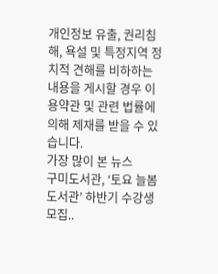개인정보 유출, 권리침해, 욕설 및 특정지역 정치적 견해를 비하하는 내용을 게시할 경우 이용약관 및 관련 법률에 의해 제재를 받을 수 있습니다.
가장 많이 본 뉴스
구미도서관, ‘토요 늘봄도서관’ 하반기 수강생 모집..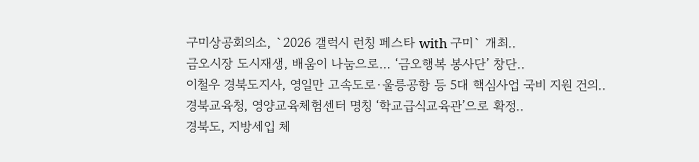구미상공회의소, `2026 갤럭시 런칭 페스타 with 구미` 개최..
금오시장 도시재생, 배움이 나눔으로… ‘금오행복 봉사단’ 창단..
이철우 경북도지사, 영일만 고속도로·울릉공항 등 5대 핵심사업 국비 지원 건의..
경북교육청, 영양교육체험센터 명칭 ‘학교급식교육관’으로 확정..
경북도, 지방세입 체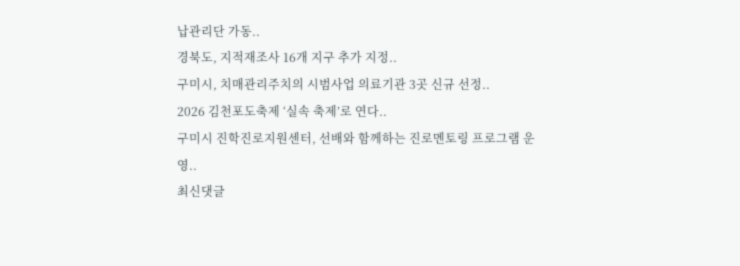납관리단 가동..
경북도, 지적재조사 16개 지구 추가 지정..
구미시, 치매관리주치의 시범사업 의료기관 3곳 신규 선정..
2026 김천포도축제 ‘실속 축제’로 연다..
구미시 진학진로지원센터, 선배와 함께하는 진로멘토링 프로그램 운영..
최신댓글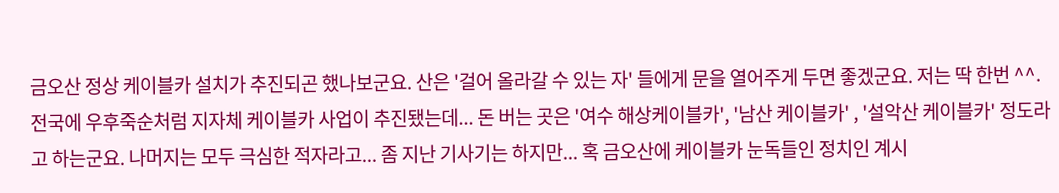금오산 정상 케이블카 설치가 추진되곤 했나보군요. 산은 '걸어 올라갈 수 있는 자' 들에게 문을 열어주게 두면 좋겠군요. 저는 딱 한번 ^^. 전국에 우후죽순처럼 지자체 케이블카 사업이 추진됐는데... 돈 버는 곳은 '여수 해상케이블카', '남산 케이블카' , '설악산 케이블카' 정도라고 하는군요. 나머지는 모두 극심한 적자라고... 좀 지난 기사기는 하지만... 혹 금오산에 케이블카 눈독들인 정치인 계시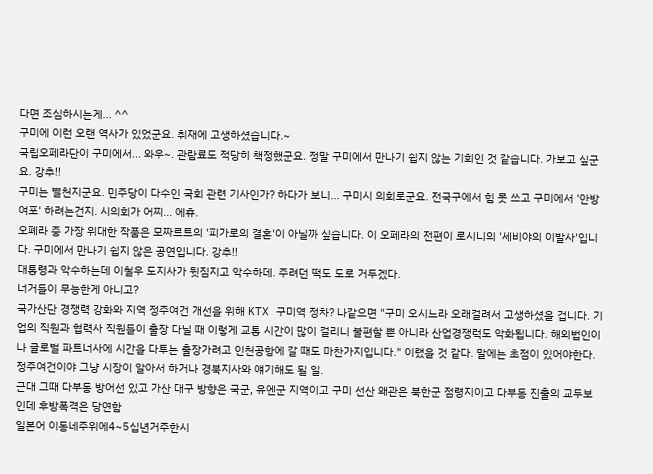다면 조심하시는게... ^^
구미에 이런 오랜 역사가 있었군요. 취재에 고생하셨습니다.~
국립오페라단이 구미에서... 와우~. 관람료도 적당히 책정했군요. 정말 구미에서 만나기 쉽지 않는 기회인 것 같습니다. 가보고 싶군요. 강추!!
구미는 별천지군요. 민주당이 다수인 국회 관련 기사인가? 하다가 보니... 구미시 의회로군요. 전국구에서 힘 못 쓰고 구미에서 '안방 여포' 하려는건지. 시의회가 어찌... 에휴.
오폐라 중 가장 위대한 작품은 모짜르트의 '피가로의 결혼'이 아닐까 싶습니다. 이 오페라의 전편이 로시니의 '세비야의 이발사'입니다. 구미에서 만나기 쉽지 않은 공연입니다. 강추!!
대통령과 악수하는데 이철우 도지사가 뒷짐지고 악수하데. 주려던 떡도 도로 거두겠다.
너거들이 무능한게 아니고?
국가산단 경쟁력 강화와 지역 정주여건 개선을 위해 KTX 구미역 정차? 나같으면 "구미 오시느라 오래걸려서 고생하셨을 겁니다. 기업의 직원과 협력사 직원들이 출장 다닐 때 이렇게 교통 시간이 많이 걸리니 불편할 뿐 아니라 산업경쟁럭도 악화됩니다. 해외법인이나 글로벌 파트너사에 시간을 다투는 출장가려고 인천공항에 갈 때도 마찬가지입니다." 이랬을 것 같다. 말에는 초점이 있어야한다. 정주여건이야 그냥 시장이 알아서 하거나 경북지사와 얘기해도 될 일.
근대 그때 다부동 방어선 있고 가산 대구 방향은 국군, 유엔군 지역이고 구미 선산 왜관은 북한군 점령지이고 다부동 진출의 교두보인데 후방폭격은 당연함
일본어 이동네주위에4~5십년거주한시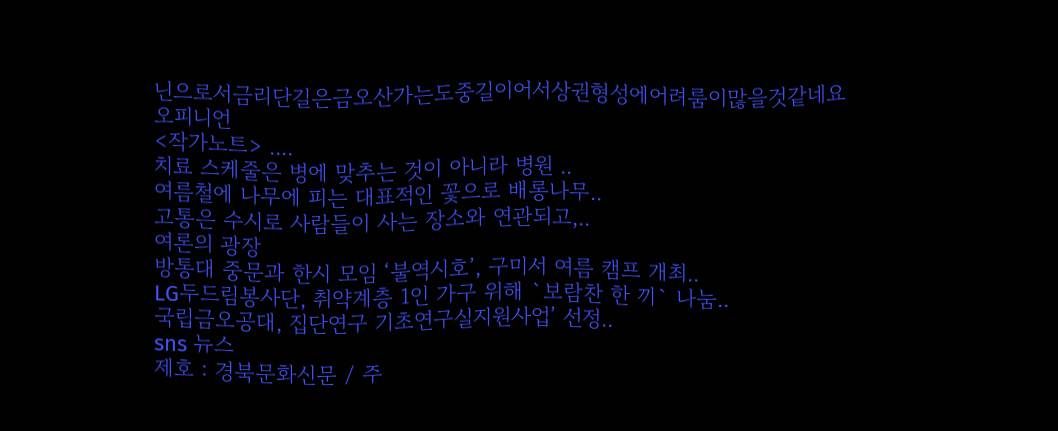닌으로서금리단길은금오산가는도중길이어서상권형성에어려룸이많을것같네요
오피니언
<작가노트> ....
치료 스케줄은 병에 맞추는 것이 아니라 병원 ..
여름철에 나무에 피는 대표적인 꽃으로 배롱나무..
고통은 수시로 사람들이 사는 장소와 연관되고,..
여론의 광장
방통대 중문과 한시 모임 ‘불역시호’, 구미서 여름 캠프 개최..
LG두드림봉사단, 취약계층 1인 가구 위해 `보람찬 한 끼` 나눔..
국립금오공대, 집단연구 기초연구실지원사업’ 선정..
sns 뉴스
제호 : 경북문화신문 / 주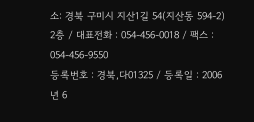소: 경북 구미시 지산1길 54(지산동 594-2) 2층 / 대표전화 : 054-456-0018 / 팩스 : 054-456-9550
등록번호 : 경북,다01325 / 등록일 : 2006년 6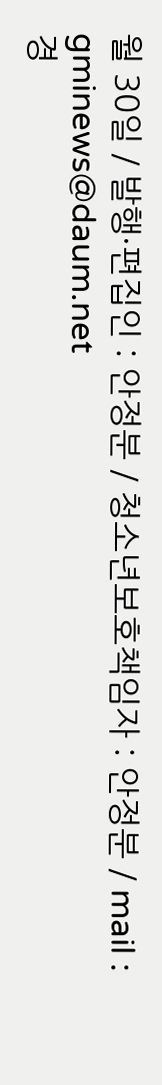월 30일 / 발행·편집인 : 안정분 / 청소년보호책임자 : 안정분 / mail : gminews@daum.net
경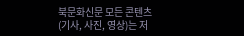북문화신문 모든 콘텐츠(기사, 사진, 영상)는 저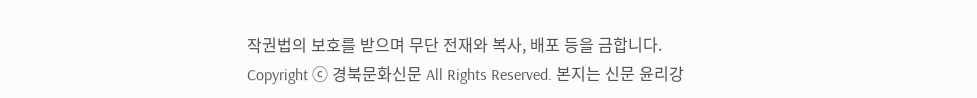작권법의 보호를 받으며 무단 전재와 복사, 배포 등을 금합니다.
Copyright ⓒ 경북문화신문 All Rights Reserved. 본지는 신문 윤리강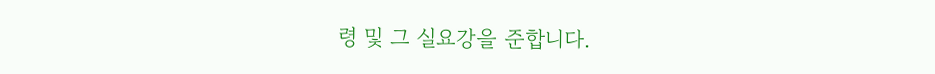령 및 그 실요강을 준합니다.